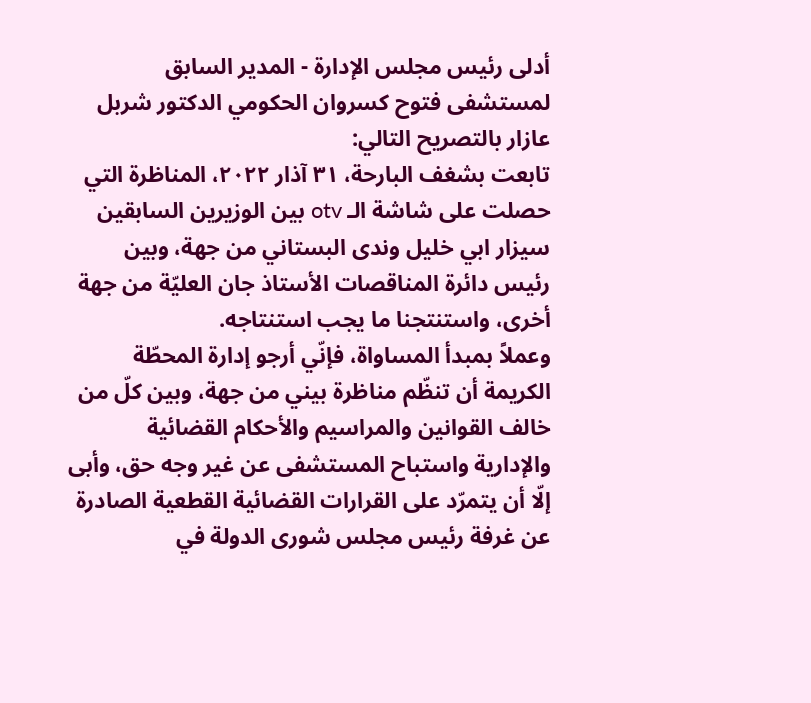أدلى رئيس مجلس الإدارة - المدير السابق لمستشفى فتوح كسروان الحكومي الدكتور شربل عازار بالتصريح التالي:
تابعت بشغف البارحة، ٣١ آذار ٢٠٢٢، المناظرة التي حصلت على شاشة الـ otv بين الوزيرين السابقين سيزار ابي خليل وندى البستاني من جهة، وبين رئيس دائرة المناقصات الأستاذ جان العليّة من جهة أخرى، واستنتجنا ما يجب استنتاجه.
وعملاً بمبدأ المساواة، فإنّي أرجو إدارة المحطّة الكريمة أن تنظّم مناظرة بيني من جهة، وبين كلّ من خالف القوانين والمراسيم والأحكام القضائية والإدارية واستباح المستشفى عن غير وجه حق، وأبى إلّا أن يتمرّد على القرارات القضائية القطعية الصادرة عن غرفة رئيس مجلس شورى الدولة في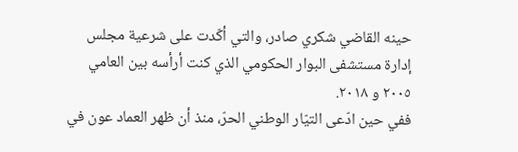حينه القاضي شكري صادر، والتي أكّدت على شرعية مجلس إدارة مستشفى البوار الحكومي الذي كنت أرأسه بين العامي ٢٠٠٥ و ٢٠١٨.
ففي حين ادّعى التيّار الوطني الحرّ، منذ أن ظهر العماد عون في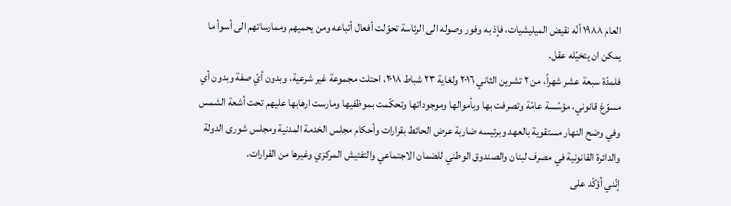العام ١٩٨٨ أنّه نقيض الميليشيات، فإذ به وفور وصوله الى الرئاسة تحوّلت أفعال أتباعه ومن يحميهم وممارساتهم الى أسوأ ما يمكن ان يتخيّله عقل.
فلمدّة سبعة عشر شهراً، من ٢ تشرين الثاني ٢٠١٦ ولغاية ٢٣ شباط ٢٠١٨، احتلت مجموعة غير شرعية، وبدون أيّ صفة وبدون أي مسوّغ قانوني، مؤسّسة عامّة وتصرفت بها وبأموالها وموجوداتها وتحكّمت بموظفيها ومارست ارهابها عليهم تحت أشعة الشمس وفي وضح النهار مستقوية بالعهد وبرئيسه ضاربة عرض الحائط بقرارات وأحكام مجلس الخدمة المدنية ومجلس شورى الدولة والدائرة القانونية في مصرف لبنان والصندوق الوطني للضمان الاجتماعي والتفتيش المركزي وغيرها من القرارات.
إنّني أؤكّد على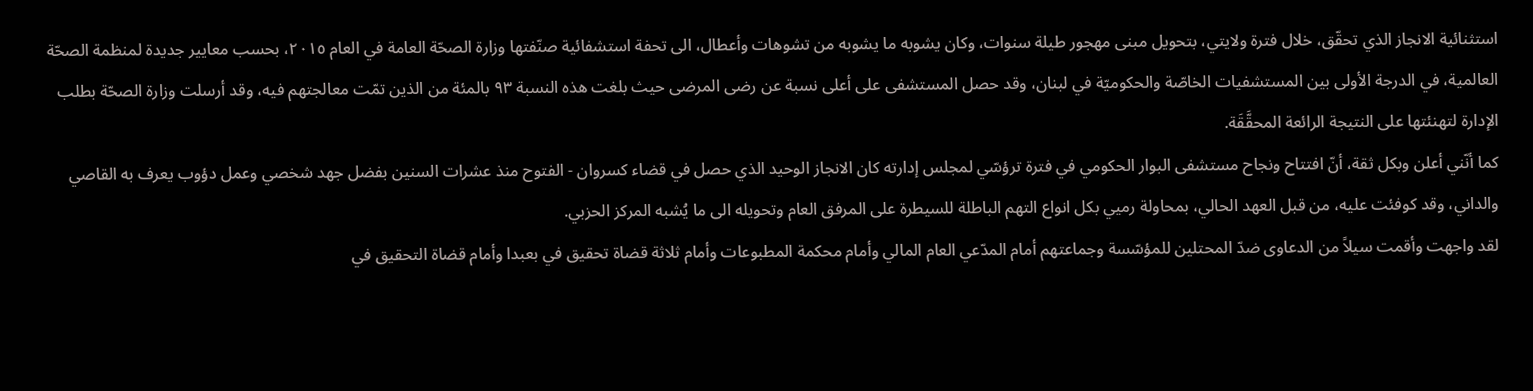استثنائية الانجاز الذي تحقّق، خلال فترة ولايتي، بتحويل مبنى مهجور طيلة سنوات، وكان يشوبه ما يشوبه من تشوهات وأعطال، الى تحفة استشفائية صنّفتها وزارة الصحّة العامة في العام ٢٠١٥، بحسب معايير جديدة لمنظمة الصحّة العالمية، في الدرجة الأولى بين المستشفيات الخاصّة والحكوميّة في لبنان، وقد حصل المستشفى على أعلى نسبة عن رضى المرضى حيث بلغت هذه النسبة ٩٣ بالمئة من الذين تمّت معالجتهم فيه، وقد أرسلت وزارة الصحّة بطلب الإدارة لتهنئتها على النتيجة الرائعة المحقَّقَة.
كما أنّني أعلن وبكل ثقة، أنّ افتتاح ونجاح مستشفى البوار الحكومي في فترة ترؤسّي لمجلس إدارته كان الانجاز الوحيد الذي حصل في قضاء كسروان - الفتوح منذ عشرات السنين بفضل جهد شخصي وعمل دؤوب يعرف به القاصي والداني، وقد كوفئت عليه، من قبل العهد الحالي، بمحاولة رميي بكل انواع التهم الباطلة للسيطرة على المرفق العام وتحويله الى ما يُشبه المركز الحزبي.
لقد واجهت وأقمت سيلاً من الدعاوى ضدّ المحتلين للمؤسّسة وجماعتهم أمام المدّعي العام المالي وأمام محكمة المطبوعات وأمام ثلاثة قضاة تحقيق في بعبدا وأمام قضاة التحقيق في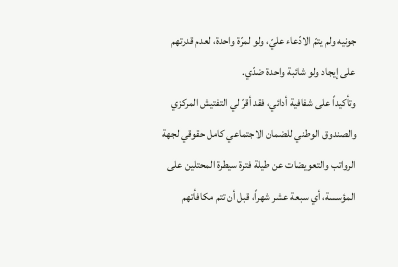جونيه ولم يتمّ الادّعاء عليّ، ولو لمرّة واحدة، لعدم قدرتهم على إيجاد ولو شائبة واحدة ضدّي.
وتأكيداً على شفافية أدائي، فقد أقرّ لي التفتيش المركزي والصندوق الوطني للضمان الاجتماعي كامل حقوقي لجهة الرواتب والتعويضات عن طيلة فترة سيطرة المحتلين على المؤسسة، أي سبعة عشر شهراً، قبل أن تتم مكافأتهم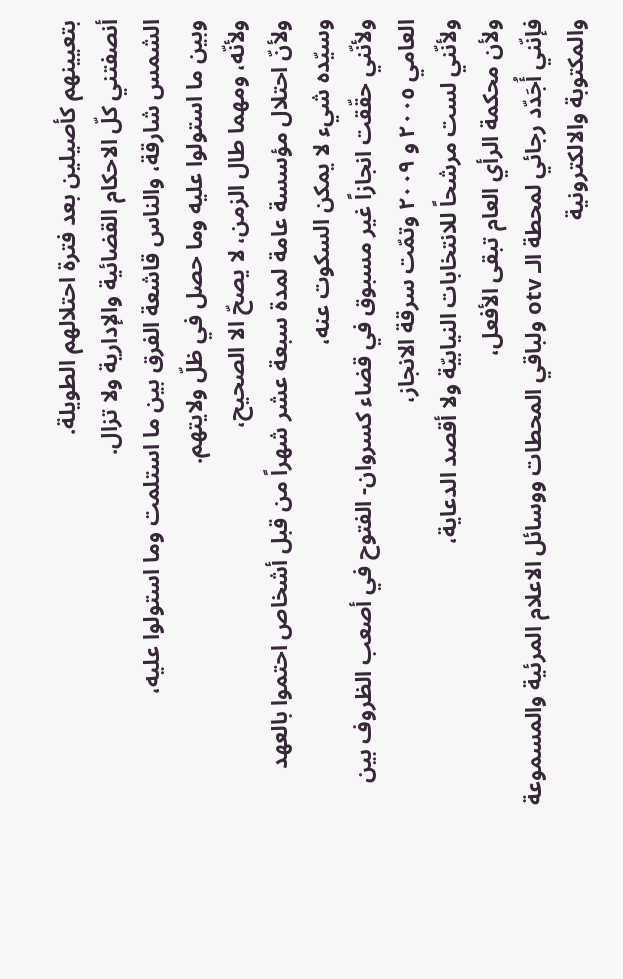بتعيينهم كأصيلين بعد فترة احتلالهم الطويلة.
أنصفتني كلّ الاحكام القضائية والإدارية ولا تزال.
الشمس شارقة، والناس قاشعة الفرق بين ما استلمت وما استولوا عليه،
وبين ما استولوا عليه وما حصل في ظلّ ولايتهم.
ولأنّه، ومهما طال الزمن، لا يصحّ الا الصحيح،
ولأنّ احتلال مؤسسة عامة لمدة سبعة عشر شهراً من قبل أشخاص احتموا بالعهد وسيّده شيء لا يمكن السكوت عنه،
ولأنّني حقّقت انجازاً غير مسبوق في قضاء كسروان- الفتوح في أصعب الظروف بين العامي ٢٠٠٥ و ٢٠٠٩ وتمّت سرقة الانجاز،
ولأنّني لست مرشحاً للانتخابات النيابيّة ولا أقصد الدعاية،
ولأن محكمة الرأي العام تبقى الأفعل،
فإنّني أُجَدّد رجائي لمحطة الـ otv ولباقي المحطات ووسائل الاعلام المرئية والمسموعة والمكتوبة والالكترونية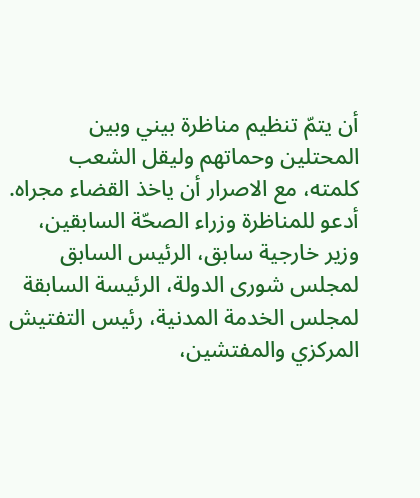أن يتمّ تنظيم مناظرة بيني وبين المحتلين وحماتهم وليقل الشعب كلمته، مع الاصرار أن ياخذ القضاء مجراه.
أدعو للمناظرة وزراء الصحّة السابقين، وزير خارجية سابق، الرئيس السابق لمجلس شورى الدولة، الرئيسة السابقة لمجلس الخدمة المدنية، رئيس التفتيش المركزي والمفتشين،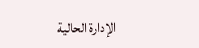الإدارة الحالية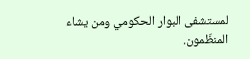لمستشفى البوار الحكومي ومن يشاء المنظّمون.